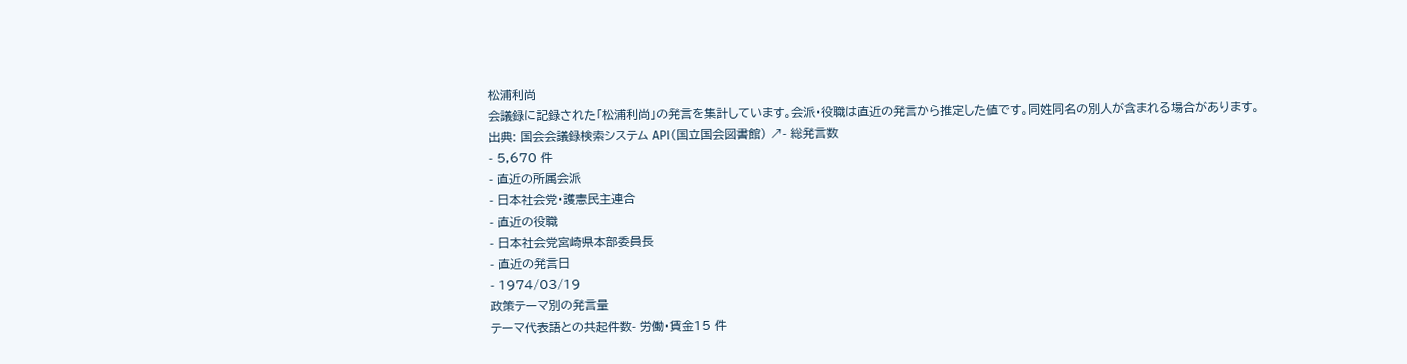松浦利尚
会議録に記録された「松浦利尚」の発言を集計しています。会派・役職は直近の発言から推定した値です。同姓同名の別人が含まれる場合があります。
出典: 国会会議録検索システム API(国立国会図書館) ↗- 総発言数
- 5,670 件
- 直近の所属会派
- 日本社会党・護憲民主連合
- 直近の役職
- 日本社会党宮崎県本部委員長
- 直近の発言日
- 1974/03/19
政策テーマ別の発言量
テーマ代表語との共起件数- 労働・賃金15 件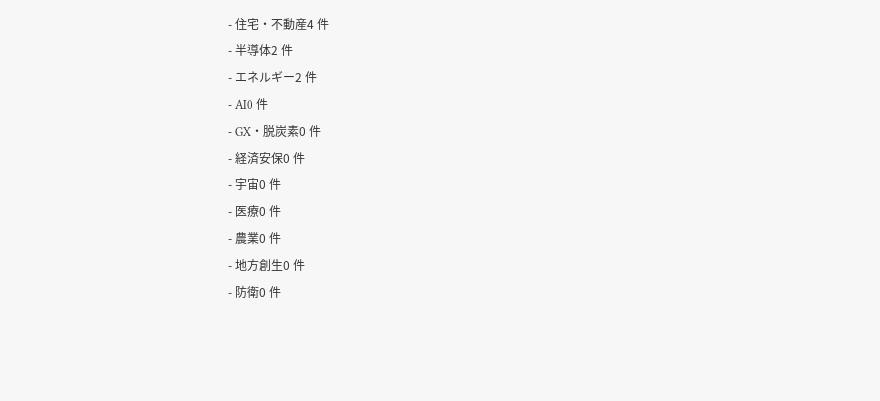- 住宅・不動産4 件
- 半導体2 件
- エネルギー2 件
- AI0 件
- GX・脱炭素0 件
- 経済安保0 件
- 宇宙0 件
- 医療0 件
- 農業0 件
- 地方創生0 件
- 防衛0 件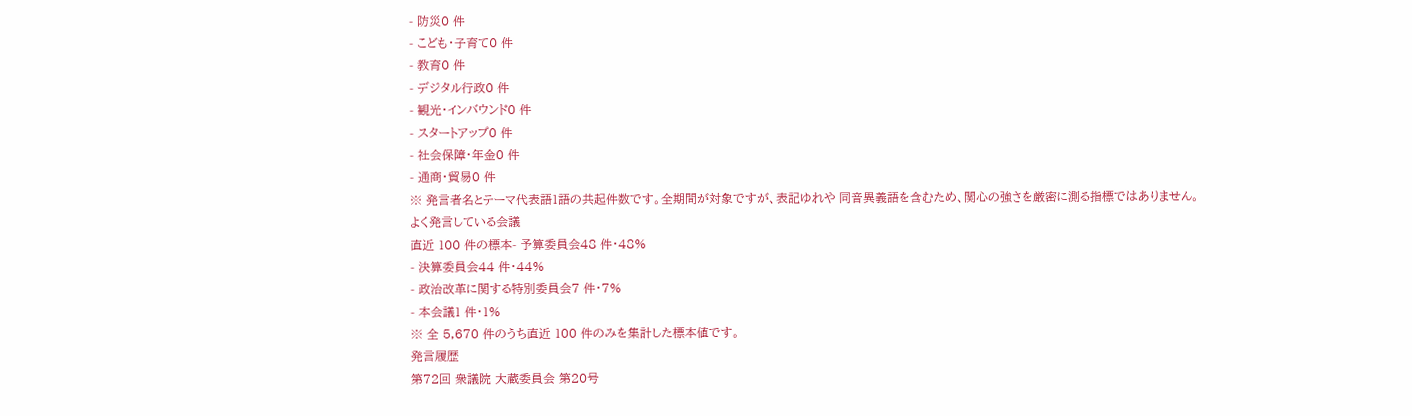- 防災0 件
- こども・子育て0 件
- 教育0 件
- デジタル行政0 件
- 観光・インバウンド0 件
- スタートアップ0 件
- 社会保障・年金0 件
- 通商・貿易0 件
※ 発言者名とテーマ代表語1語の共起件数です。全期間が対象ですが、表記ゆれや 同音異義語を含むため、関心の強さを厳密に測る指標ではありません。
よく発言している会議
直近 100 件の標本- 予算委員会48 件・48%
- 決算委員会44 件・44%
- 政治改革に関する特別委員会7 件・7%
- 本会議1 件・1%
※ 全 5,670 件のうち直近 100 件のみを集計した標本値です。
発言履歴
第72回 衆議院 大蔵委員会 第20号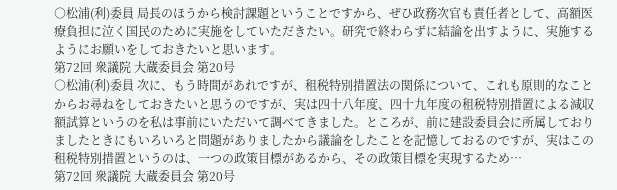○松浦(利)委員 局長のほうから検討課題ということですから、ぜひ政務次官も責任者として、高額医療負担に泣く国民のために実施をしていただきたい。研究で終わらずに結論を出すように、実施するようにお願いをしておきたいと思います。
第72回 衆議院 大蔵委員会 第20号
○松浦(利)委員 次に、もう時間があれですが、租税特別措置法の関係について、これも原則的なことからお尋ねをしておきたいと思うのですが、実は四十八年度、四十九年度の租税特別措置による減収額試算というのを私は事前にいただいて調べてきました。ところが、前に建設委員会に所属しておりましたときにもいろいろと問題がありましたから議論をしたことを記憶しておるのですが、実はこの租税特別措置というのは、一つの政策目標があるから、その政策目標を実現するため…
第72回 衆議院 大蔵委員会 第20号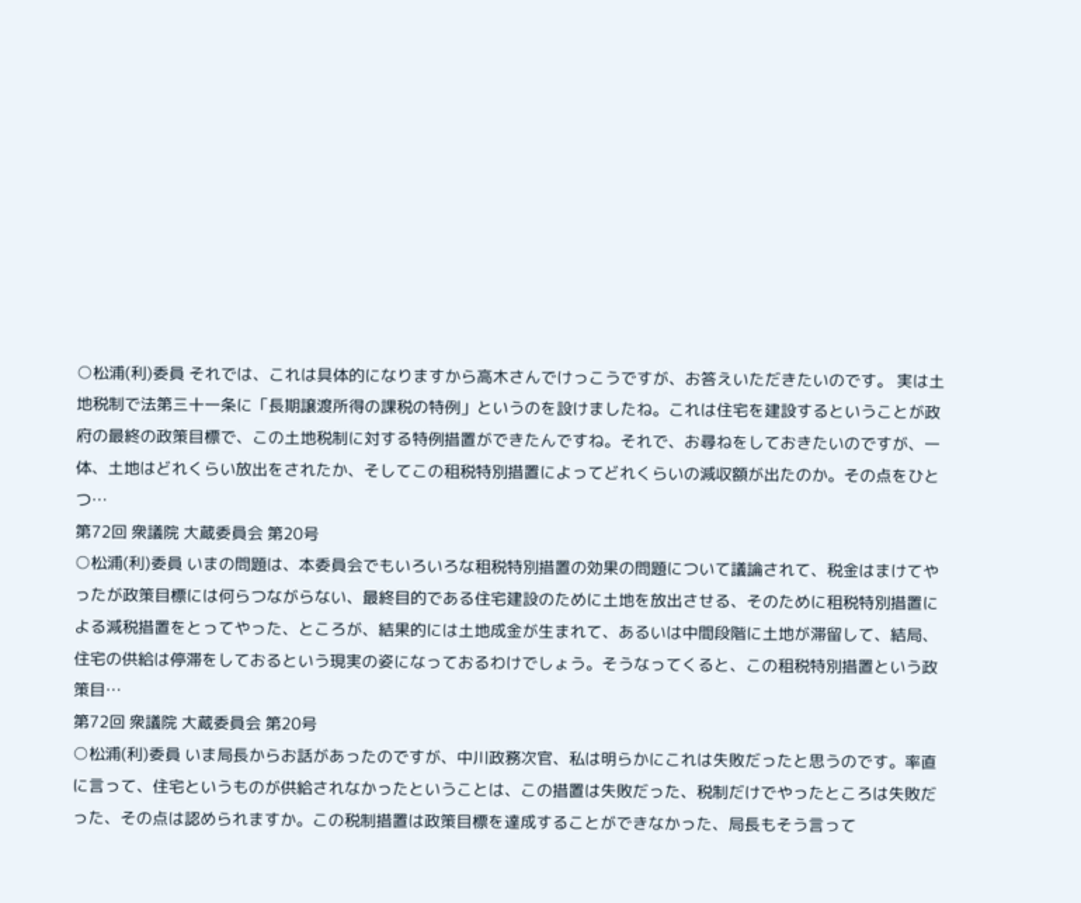○松浦(利)委員 それでは、これは具体的になりますから高木さんでけっこうですが、お答えいただきたいのです。 実は土地税制で法第三十一条に「長期譲渡所得の課税の特例」というのを設けましたね。これは住宅を建設するということが政府の最終の政策目標で、この土地税制に対する特例措置ができたんですね。それで、お尋ねをしておきたいのですが、一体、土地はどれくらい放出をされたか、そしてこの租税特別措置によってどれくらいの減収額が出たのか。その点をひとつ…
第72回 衆議院 大蔵委員会 第20号
○松浦(利)委員 いまの問題は、本委員会でもいろいろな租税特別措置の効果の問題について議論されて、税金はまけてやったが政策目標には何らつながらない、最終目的である住宅建設のために土地を放出させる、そのために租税特別措置による減税措置をとってやった、ところが、結果的には土地成金が生まれて、あるいは中間段階に土地が滞留して、結局、住宅の供給は停滞をしておるという現実の姿になっておるわけでしょう。そうなってくると、この租税特別措置という政策目…
第72回 衆議院 大蔵委員会 第20号
○松浦(利)委員 いま局長からお話があったのですが、中川政務次官、私は明らかにこれは失敗だったと思うのです。率直に言って、住宅というものが供給されなかったということは、この措置は失敗だった、税制だけでやったところは失敗だった、その点は認められますか。この税制措置は政策目標を達成することができなかった、局長もそう言って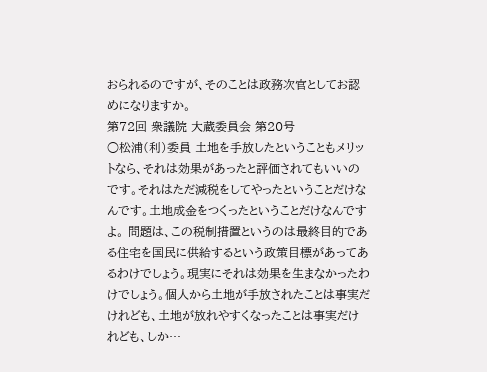おられるのですが、そのことは政務次官としてお認めになりますか。
第72回 衆議院 大蔵委員会 第20号
○松浦(利)委員 土地を手放したということもメリットなら、それは効果があったと評価されてもいいのです。それはただ減税をしてやったということだけなんです。土地成金をつくったということだけなんですよ。 問題は、この税制措置というのは最終目的である住宅を国民に供給するという政策目標があってあるわけでしょう。現実にそれは効果を生まなかったわけでしょう。個人から土地が手放されたことは事実だけれども、土地が放れやすくなったことは事実だけれども、しか…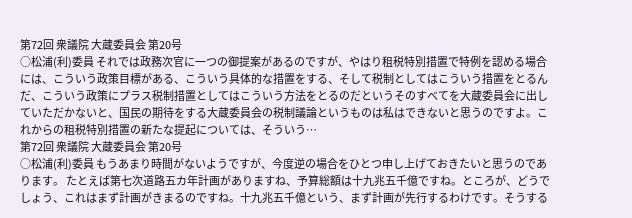第72回 衆議院 大蔵委員会 第20号
○松浦(利)委員 それでは政務次官に一つの御提案があるのですが、やはり租税特別措置で特例を認める場合には、こういう政策目標がある、こういう具体的な措置をする、そして税制としてはこういう措置をとるんだ、こういう政策にプラス税制措置としてはこういう方法をとるのだというそのすべてを大蔵委員会に出していただかないと、国民の期待をする大蔵委員会の税制議論というものは私はできないと思うのですよ。これからの租税特別措置の新たな提起については、そういう…
第72回 衆議院 大蔵委員会 第20号
○松浦(利)委員 もうあまり時間がないようですが、今度逆の場合をひとつ申し上げておきたいと思うのであります。 たとえば第七次道路五カ年計画がありますね、予算総額は十九兆五千億ですね。ところが、どうでしょう、これはまず計画がきまるのですね。十九兆五千億という、まず計画が先行するわけです。そうする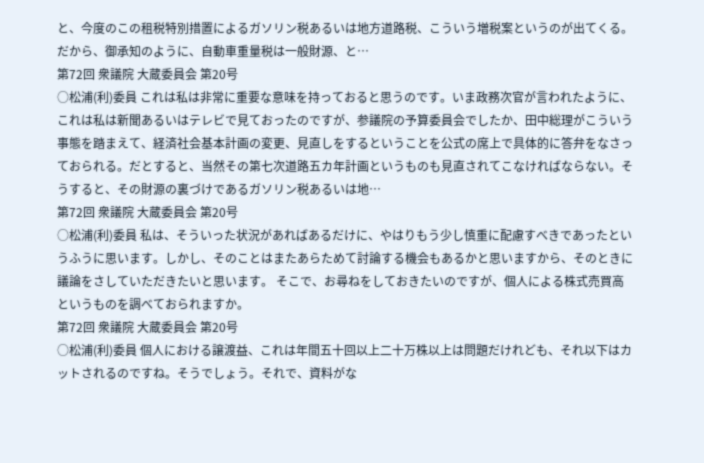と、今度のこの租税特別措置によるガソリン税あるいは地方道路税、こういう増税案というのが出てくる。だから、御承知のように、自動車重量税は一般財源、と…
第72回 衆議院 大蔵委員会 第20号
○松浦(利)委員 これは私は非常に重要な意味を持っておると思うのです。いま政務次官が言われたように、これは私は新聞あるいはテレビで見ておったのですが、参議院の予算委員会でしたか、田中総理がこういう事態を踏まえて、経済社会基本計画の変更、見直しをするということを公式の席上で具体的に答弁をなさっておられる。だとすると、当然その第七次道路五カ年計画というものも見直されてこなければならない。そうすると、その財源の裏づけであるガソリン税あるいは地…
第72回 衆議院 大蔵委員会 第20号
○松浦(利)委員 私は、そういった状況があればあるだけに、やはりもう少し慎重に配慮すべきであったというふうに思います。しかし、そのことはまたあらためて討論する機会もあるかと思いますから、そのときに議論をさしていただきたいと思います。 そこで、お尋ねをしておきたいのですが、個人による株式売買高というものを調べておられますか。
第72回 衆議院 大蔵委員会 第20号
○松浦(利)委員 個人における譲渡益、これは年間五十回以上二十万株以上は問題だけれども、それ以下はカットされるのですね。そうでしょう。それで、資料がな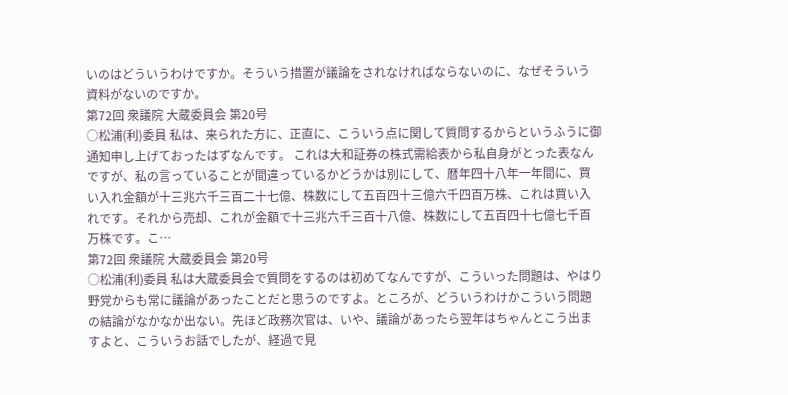いのはどういうわけですか。そういう措置が議論をされなければならないのに、なぜそういう資料がないのですか。
第72回 衆議院 大蔵委員会 第20号
○松浦(利)委員 私は、来られた方に、正直に、こういう点に関して質問するからというふうに御通知申し上げておったはずなんです。 これは大和証券の株式需給表から私自身がとった表なんですが、私の言っていることが間違っているかどうかは別にして、暦年四十八年一年間に、買い入れ金額が十三兆六千三百二十七億、株数にして五百四十三億六千四百万株、これは買い入れです。それから売却、これが金額で十三兆六千三百十八億、株数にして五百四十七億七千百万株です。こ…
第72回 衆議院 大蔵委員会 第20号
○松浦(利)委員 私は大蔵委員会で質問をするのは初めてなんですが、こういった問題は、やはり野党からも常に議論があったことだと思うのですよ。ところが、どういうわけかこういう問題の結論がなかなか出ない。先ほど政務次官は、いや、議論があったら翌年はちゃんとこう出ますよと、こういうお話でしたが、経過で見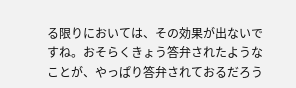る限りにおいては、その効果が出ないですね。おそらくきょう答弁されたようなことが、やっぱり答弁されておるだろう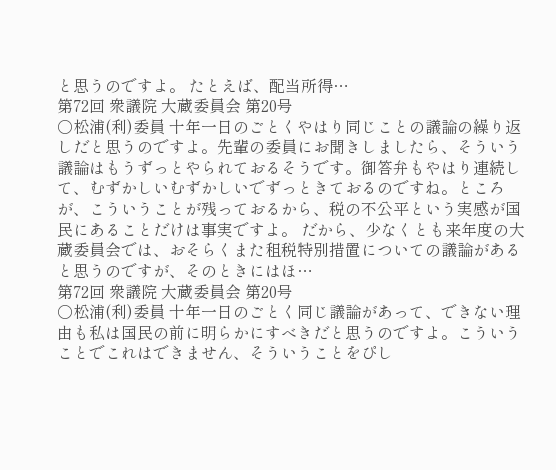と思うのですよ。 たとえば、配当所得…
第72回 衆議院 大蔵委員会 第20号
○松浦(利)委員 十年一日のごとくやはり同じことの議論の繰り返しだと思うのですよ。先輩の委員にお聞きしましたら、そういう議論はもうずっとやられておるそうです。御答弁もやはり連続して、むずかしいむずかしいでずっときておるのですね。ところが、こういうことが残っておるから、税の不公平という実感が国民にあることだけは事実ですよ。 だから、少なくとも来年度の大蔵委員会では、おそらくまた租税特別措置についての議論があると思うのですが、そのときにはほ…
第72回 衆議院 大蔵委員会 第20号
○松浦(利)委員 十年一日のごとく同じ議論があって、できない理由も私は国民の前に明らかにすべきだと思うのですよ。こういうことでこれはできません、そういうことをぴし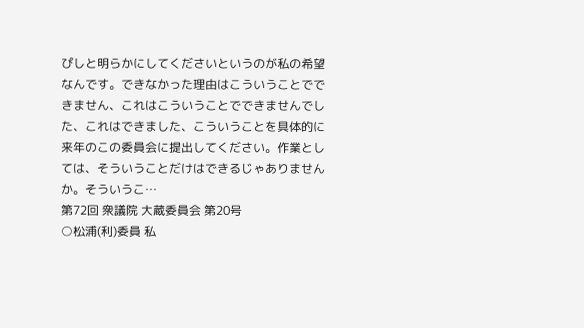ぴしと明らかにしてくださいというのが私の希望なんです。できなかった理由はこういうことでできません、これはこういうことでできませんでした、これはできました、こういうことを具体的に来年のこの委員会に提出してください。作業としては、そういうことだけはできるじゃありませんか。そういうこ…
第72回 衆議院 大蔵委員会 第20号
○松浦(利)委員 私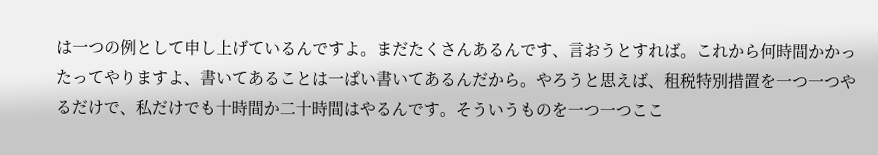は一つの例として申し上げているんですよ。まだたくさんあるんです、言おうとすれば。これから何時間かかったってやりますよ、書いてあることは一ぱい書いてあるんだから。やろうと思えば、租税特別措置を一つ一つやるだけで、私だけでも十時間か二十時間はやるんです。そういうものを一つ一つここ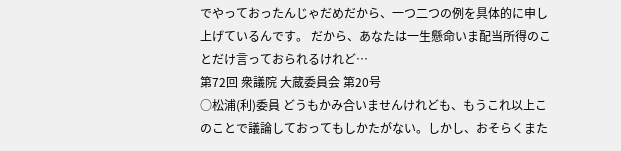でやっておったんじゃだめだから、一つ二つの例を具体的に申し上げているんです。 だから、あなたは一生懸命いま配当所得のことだけ言っておられるけれど…
第72回 衆議院 大蔵委員会 第20号
○松浦(利)委員 どうもかみ合いませんけれども、もうこれ以上このことで議論しておってもしかたがない。しかし、おそらくまた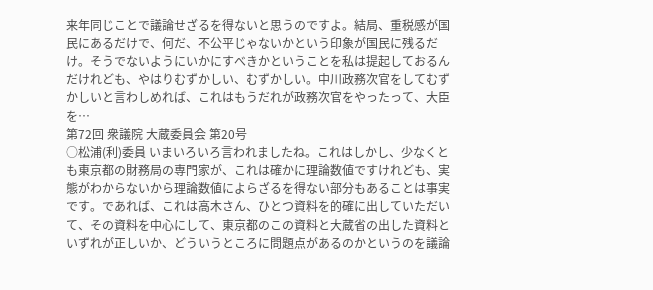来年同じことで議論せざるを得ないと思うのですよ。結局、重税感が国民にあるだけで、何だ、不公平じゃないかという印象が国民に残るだけ。そうでないようにいかにすべきかということを私は提起しておるんだけれども、やはりむずかしい、むずかしい。中川政務次官をしてむずかしいと言わしめれば、これはもうだれが政務次官をやったって、大臣を…
第72回 衆議院 大蔵委員会 第20号
○松浦(利)委員 いまいろいろ言われましたね。これはしかし、少なくとも東京都の財務局の専門家が、これは確かに理論数値ですけれども、実態がわからないから理論数値によらざるを得ない部分もあることは事実です。であれば、これは高木さん、ひとつ資料を的確に出していただいて、その資料を中心にして、東京都のこの資料と大蔵省の出した資料といずれが正しいか、どういうところに問題点があるのかというのを議論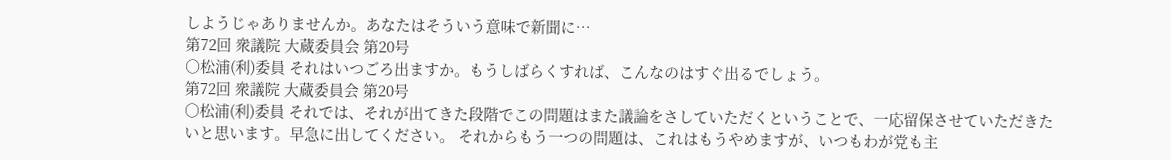しようじゃありませんか。あなたはそういう意味で新聞に…
第72回 衆議院 大蔵委員会 第20号
○松浦(利)委員 それはいつごろ出ますか。もうしばらくすれば、こんなのはすぐ出るでしょう。
第72回 衆議院 大蔵委員会 第20号
○松浦(利)委員 それでは、それが出てきた段階でこの問題はまた議論をさしていただくということで、一応留保させていただきたいと思います。早急に出してください。 それからもう一つの問題は、これはもうやめますが、いつもわが党も主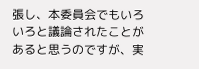張し、本委員会でもいろいろと議論されたことがあると思うのですが、実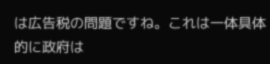は広告税の問題ですね。これは一体具体的に政府は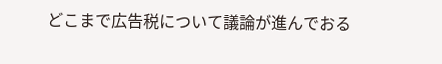どこまで広告税について議論が進んでおる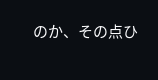のか、その点ひ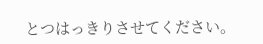とつはっきりさせてください。